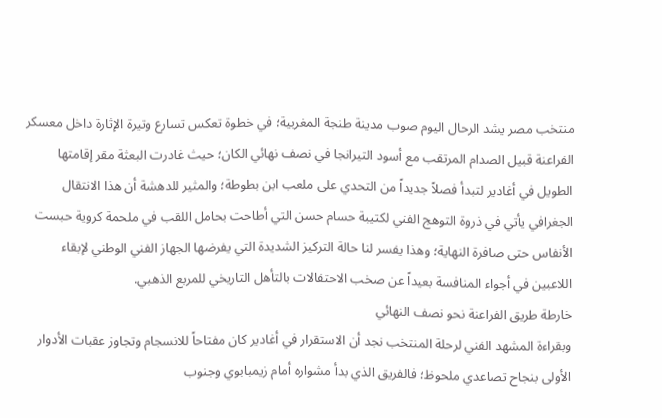منتخب مصر يشد الرحال اليوم صوب مدينة طنجة المغربية؛ في خطوة تعكس تسارع وتيرة الإثارة داخل معسكر الفراعنة قبيل الصدام المرتقب مع أسود التيرانجا في نصف نهائي الكان؛ حيث غادرت البعثة مقر إقامتها الطويل في أغادير لتبدأ فصلاً جديداً من التحدي على ملعب ابن بطوطة؛ والمثير للدهشة أن هذا الانتقال الجغرافي يأتي في ذروة التوهج الفني لكتيبة حسام حسن التي أطاحت بحامل اللقب في ملحمة كروية حبست الأنفاس حتى صافرة النهاية؛ وهذا يفسر لنا حالة التركيز الشديدة التي يفرضها الجهاز الفني الوطني لإبقاء اللاعبين في أجواء المنافسة بعيداً عن صخب الاحتفالات بالتأهل التاريخي للمربع الذهبي.
خارطة طريق الفراعنة نحو نصف النهائي
وبقراءة المشهد الفني لرحلة المنتخب نجد أن الاستقرار في أغادير كان مفتاحاً للانسجام وتجاوز عقبات الأدوار الأولى بنجاح تصاعدي ملحوظ؛ فالفريق الذي بدأ مشواره أمام زيمبابوي وجنوب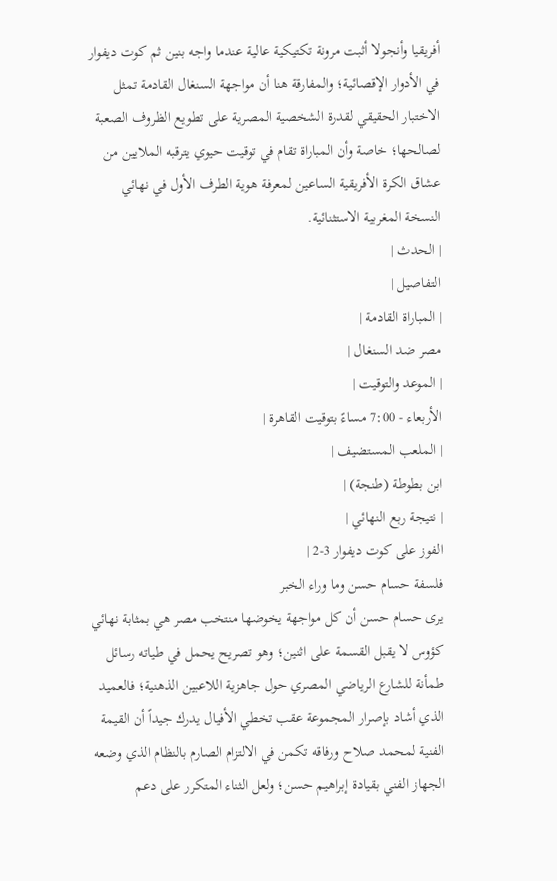أفريقيا وأنجولا أثبت مرونة تكتيكية عالية عندما واجه بنين ثم كوت ديفوار في الأدوار الإقصائية؛ والمفارقة هنا أن مواجهة السنغال القادمة تمثل الاختبار الحقيقي لقدرة الشخصية المصرية على تطويع الظروف الصعبة لصالحها؛ خاصة وأن المباراة تقام في توقيت حيوي يترقبه الملايين من عشاق الكرة الأفريقية الساعين لمعرفة هوية الطرف الأول في نهائي النسخة المغربية الاستثنائية.
| الحدث |
التفاصيل |
| المباراة القادمة |
مصر ضد السنغال |
| الموعد والتوقيت |
الأربعاء - 7:00 مساءً بتوقيت القاهرة |
| الملعب المستضيف |
ابن بطوطة (طنجة) |
| نتيجة ربع النهائي |
الفوز على كوت ديفوار 3-2 |
فلسفة حسام حسن وما وراء الخبر
يرى حسام حسن أن كل مواجهة يخوضها منتخب مصر هي بمثابة نهائي كؤوس لا يقبل القسمة على اثنين؛ وهو تصريح يحمل في طياته رسائل طمأنة للشارع الرياضي المصري حول جاهزية اللاعبين الذهنية؛ فالعميد الذي أشاد بإصرار المجموعة عقب تخطي الأفيال يدرك جيداً أن القيمة الفنية لمحمد صلاح ورفاقه تكمن في الالتزام الصارم بالنظام الذي وضعه الجهاز الفني بقيادة إبراهيم حسن؛ ولعل الثناء المتكرر على دعم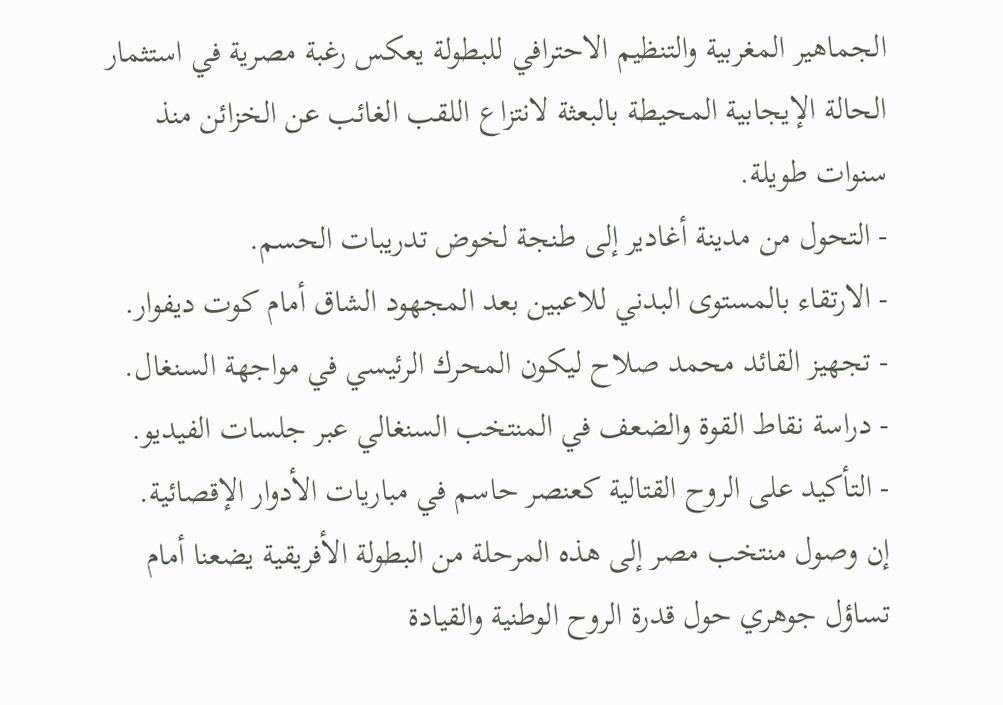الجماهير المغربية والتنظيم الاحترافي للبطولة يعكس رغبة مصرية في استثمار الحالة الإيجابية المحيطة بالبعثة لانتزاع اللقب الغائب عن الخزائن منذ سنوات طويلة.
- التحول من مدينة أغادير إلى طنجة لخوض تدريبات الحسم.
- الارتقاء بالمستوى البدني للاعبين بعد المجهود الشاق أمام كوت ديفوار.
- تجهيز القائد محمد صلاح ليكون المحرك الرئيسي في مواجهة السنغال.
- دراسة نقاط القوة والضعف في المنتخب السنغالي عبر جلسات الفيديو.
- التأكيد على الروح القتالية كعنصر حاسم في مباريات الأدوار الإقصائية.
إن وصول منتخب مصر إلى هذه المرحلة من البطولة الأفريقية يضعنا أمام تساؤل جوهري حول قدرة الروح الوطنية والقيادة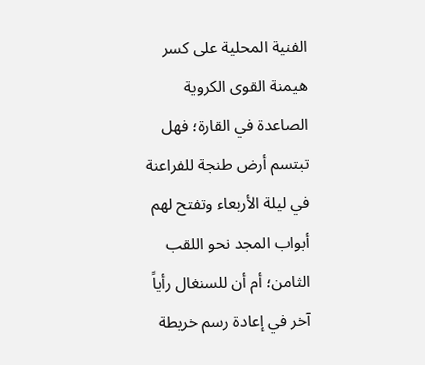الفنية المحلية على كسر هيمنة القوى الكروية الصاعدة في القارة؛ فهل تبتسم أرض طنجة للفراعنة في ليلة الأربعاء وتفتح لهم أبواب المجد نحو اللقب الثامن؛ أم أن للسنغال رأياً آخر في إعادة رسم خريطة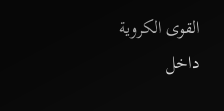القوى الكروية داخل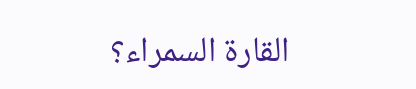القارة السمراء؟